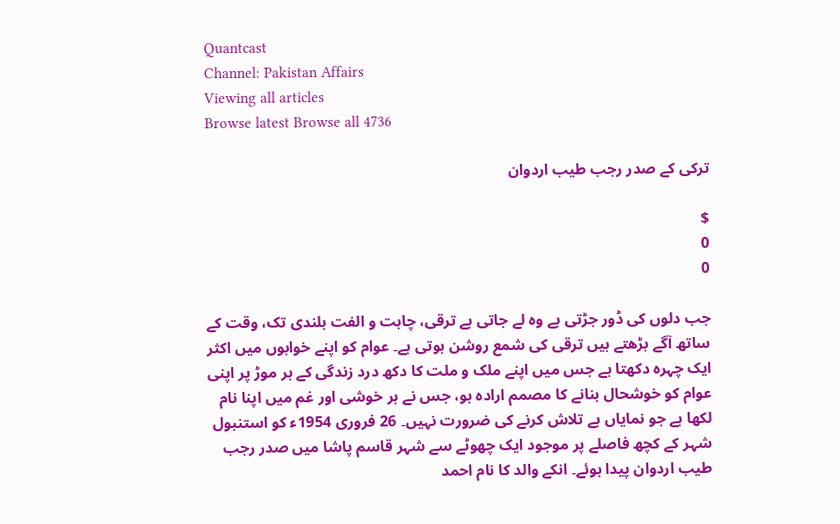Quantcast
Channel: Pakistan Affairs
Viewing all articles
Browse latest Browse all 4736

ترکی کے صدر رجب طیب اردوان

$
0
0

جب دلوں کی ڈور جڑتی ہے وہ لے جاتی ہے ترقی، چاہت و الفت بلندی تک، وقت کے ساتھ آگے بڑھتے ہیں ترقی کی شمع روشن ہوتی ہے۔ عوام کو اپنے خوابوں میں اکثر ایک چہرہ دکھتا ہے جس میں اپنے ملک و ملت کا دکھ درد زندگی کے ہر موڑ پر اپنی عوام کو خوشحال بنانے کا مصمم ارادہ ہو، جس نے ہر خوشی اور غم میں اپنا نام لکھا ہے جو نمایاں ہے تلاش کرنے کی ضرورت نہیں۔ 26 فروری 1954ء کو استنبول شہر کے کچھ فاصلے پر موجود ایک چھوٹے سے شہر قاسم پاشا میں صدر رجب طیب اردوان پیدا ہوئے۔ انکے والد کا نام احمد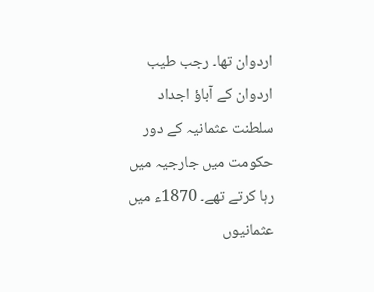اردوان تھا۔ رجب طیب اردوان کے آباؤ اجداد سلطنت عثمانیہ کے دور حکومت میں جارجیہ میں رہا کرتے تھے۔ 1870ء میں عثمانیوں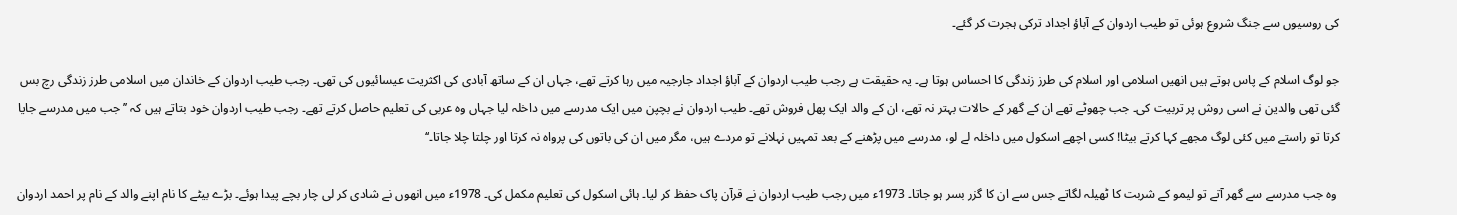کی روسیوں سے جنگ شروع ہوئی تو طیب اردوان کے آباؤ اجداد ترکی ہجرت کر گئے۔

جو لوگ اسلام کے پاس ہوتے ہیں انھیں اسلامی اور اسلام کی طرز زندگی کا احساس ہوتا ہے۔ یہ حقیقت ہے رجب طیب اردوان کے آباؤ اجداد جارجیہ میں رہا کرتے تھے، جہاں ان کے ساتھ آبادی کی اکثریت عیسائیوں کی تھی۔ رجب طیب اردوان کے خاندان میں اسلامی طرز زندگی رچ بس گئی تھی والدین نے اسی روش پر تربیت کی۔ جب چھوٹے تھے ان کے گھر کے حالات بہتر نہ تھے، ان کے والد ایک پھل فروش تھے۔ طیب اردوان نے بچپن میں ایک مدرسے میں داخلہ لیا جہاں وہ عربی کی تعلیم حاصل کرتے تھے۔ رجب طیب اردوان خود بتاتے ہیں کہ ’’جب میں مدرسے جایا کرتا تو راستے میں کئی لوگ مجھے کہا کرتے بیٹا! کسی اچھے اسکول میں داخلہ لے لو، مدرسے میں پڑھنے کے بعد تمہیں نہلانے تو مردے ہیں، مگر میں ان کی باتوں کی پرواہ نہ کرتا اور چلتا چلا جاتا۔‘‘

 وہ جب مدرسے سے گھر آتے تو لیمو کے شربت کا ٹھیلہ لگاتے جس سے ان کا گزر بسر ہو جاتا۔ 1973ء میں رجب طیب اردوان نے قرآن پاک حفظ کر لیا۔ ہائی اسکول کی تعلیم مکمل کی۔ 1978ء میں انھوں نے شادی کر لی چار بچے پیدا ہوئے۔ بڑے بیٹے کا نام اپنے والد کے نام پر احمد اردوان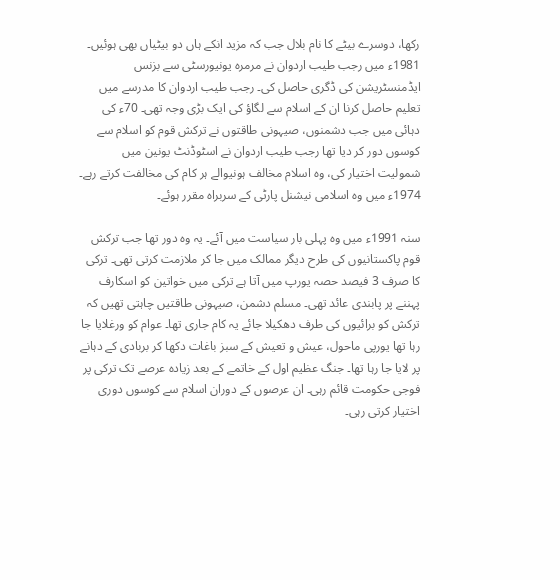رکھا، دوسرے بیٹے کا نام بلال جب کہ مزید انکے ہاں دو بیٹیاں بھی ہوئیں۔ 1981ء میں رجب طیب اردوان نے مرمرہ یونیورسٹی سے بزنس ایڈمنسٹریشن کی ڈگری حاصل کی۔ رجب طیب اردوان کا مدرسے میں تعلیم حاصل کرنا ان کے اسلام سے لگاؤ کی ایک بڑی وجہ تھی۔ 70ء کی دہائی میں جب دشمنوں، صیہونی طاقتوں نے ترکش قوم کو اسلام سے کوسوں دور کر دیا تھا رجب طیب اردوان نے اسٹوڈنٹ یونین میں شمولیت اختیار کی، وہ اسلام مخالف ہونیوالے ہر کام کی مخالفت کرتے رہے۔ 1974ء میں وہ اسلامی نیشنل پارٹی کے سربراہ مقرر ہوئے۔

سنہ 1991ء میں وہ پہلی بار سیاست میں آئے۔ یہ وہ دور تھا جب ترکش قوم پاکستانیوں کی طرح دیگر ممالک میں جا کر ملازمت کرتی تھی۔ ترکی کا صرف 3 فیصد حصہ یورپ میں آتا ہے ترکی میں خواتین کو اسکارف پہننے پر پابندی عائد تھی۔ مسلم دشمن، صیہونی طاقتیں چاہتی تھیں کہ ترکش کو برائیوں کی طرف دھکیلا جائے یہ کام جاری تھا۔ عوام کو ورغلایا جا رہا تھا یورپی ماحول، عیش و تعیش کے سبز باغات دکھا کر بربادی کے دہانے پر لایا جا رہا تھا۔ جنگ عظیم اول کے خاتمے کے بعد زیادہ عرصے تک ترکی پر فوجی حکومت قائم رہی۔ ان عرصوں کے دوران اسلام سے کوسوں دوری اختیار کرتی رہی۔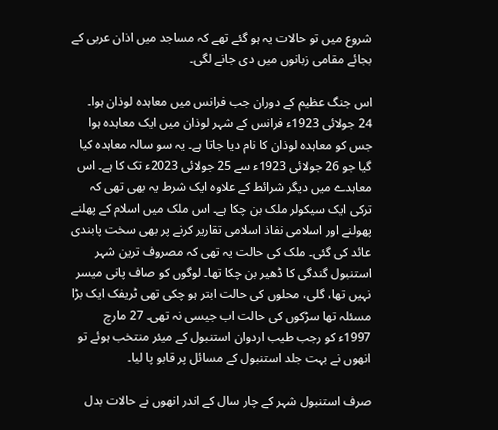شروع میں تو حالات یہ ہو گئے تھے کہ مساجد میں اذان عربی کے بجائے مقامی زبانوں میں دی جانے لگی۔

اس جنگ عظیم کے دوران جب فرانس میں معاہدہ لوذان ہوا۔ 24 جولائی 1923ء فرانس کے شہر لوذان میں ایک معاہدہ ہوا جس کو معاہدہ لوذان کا نام دیا جاتا ہے۔ یہ سو سالہ معاہدہ کیا گیا جو 26 جولائی 1923ء سے 25 جولائی 2023ء تک کا ہے۔ اس معاہدے میں دیگر شرائط کے علاوہ ایک شرط یہ بھی تھی کہ ترکی ایک سیکولر ملک بن چکا ہے۔ اس ملک میں اسلام کے پھلنے پھولنے اور اسلامی نفاذ اسلامی تقاریر کرنے پر بھی سخت پابندی عائد کی گئی۔ ملک کی حالت یہ تھی کہ مصروف ترین شہر استنبول گندگی کا ڈھیر بن چکا تھا۔ لوگوں کو صاف پانی میسر نہیں تھا، گلی، محلوں کی حالت ابتر ہو چکی تھی ٹریفک ایک بڑا مسئلہ تھا سڑکوں کی حالت اب جیسی نہ تھی۔ 27 مارچ 1997ء کو رجب طیب اردوان استنبول کے میئر منتخب ہوئے تو انھوں نے بہت جلد استنبول کے مسائل پر قابو پا لیا۔

صرف استنبول شہر کے چار سال کے اندر انھوں نے حالات بدل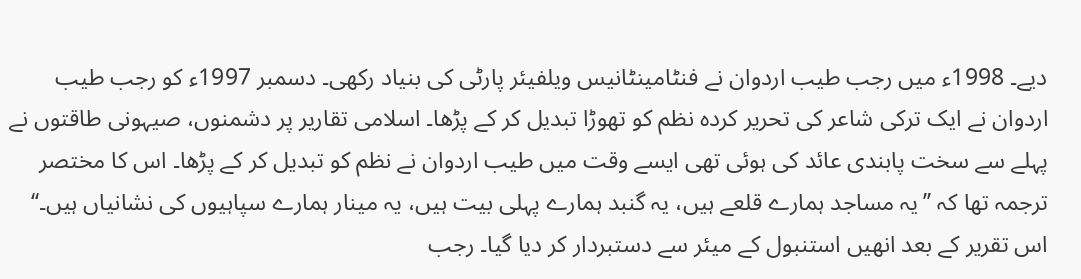دیے۔ 1998ء میں رجب طیب اردوان نے فنٹامینٹانیس ویلفیئر پارٹی کی بنیاد رکھی۔ دسمبر 1997ء کو رجب طیب اردوان نے ایک ترکی شاعر کی تحریر کردہ نظم کو تھوڑا تبدیل کر کے پڑھا۔ اسلامی تقاریر پر دشمنوں، صیہونی طاقتوں نے پہلے سے سخت پابندی عائد کی ہوئی تھی ایسے وقت میں طیب اردوان نے نظم کو تبدیل کر کے پڑھا۔ اس کا مختصر ترجمہ تھا کہ ’’یہ مساجد ہمارے قلعے ہیں، یہ گنبد ہمارے پہلی بیت ہیں، یہ مینار ہمارے سپاہیوں کی نشانیاں ہیں۔‘‘ اس تقریر کے بعد انھیں استنبول کے میئر سے دستبردار کر دیا گیا۔ رجب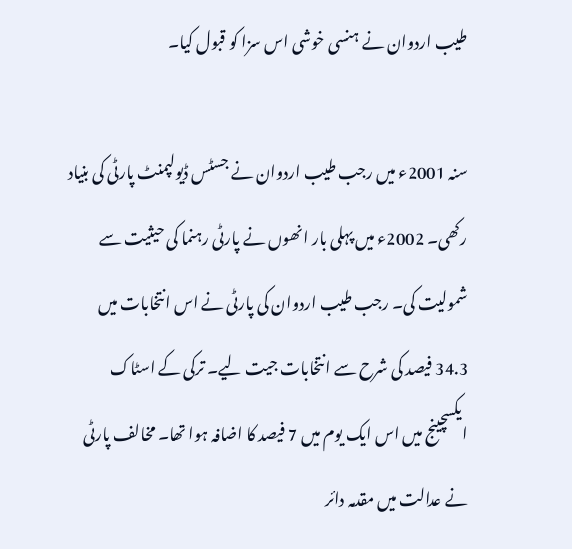طیب اردوان نے ہنسی خوشی اس سزا کو قبول کیا۔

سنہ 2001ء میں رجب طیب اردوان نے جسٹس ڈیولپمنٹ پارٹی کی بنیاد رکھی۔ 2002ء میں پہلی بار انھوں نے پارٹی رہنما کی حیثیت سے شمولیت کی۔ رجب طیب اردوان کی پارٹی نے اس انتخابات میں 34.3 فیصد کی شرح سے انتخابات جیت لیے۔ ترکی کے اسٹاک ایکسچینج میں اس ایک یوم میں 7 فیصد کا اضافہ ہوا تھا۔ مخالف پارٹی نے عدالت میں مقدمہ دائر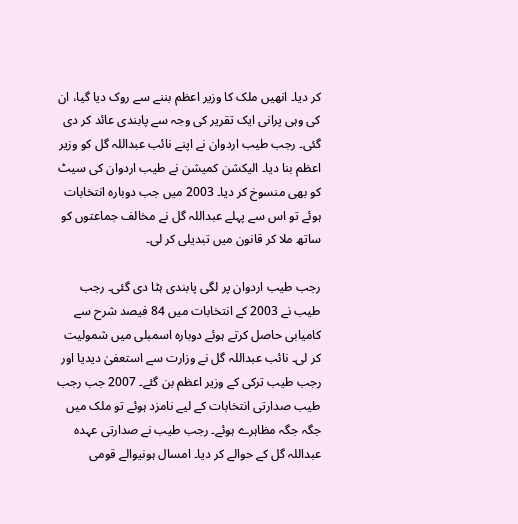کر دیا۔ انھیں ملک کا وزیر اعظم بننے سے روک دیا گیا، ان کی وہی پرانی ایک تقریر کی وجہ سے پابندی عائد کر دی گئی۔ رجب طیب اردوان نے اپنے نائب عبداللہ گل کو وزیر اعظم بنا دیا۔ الیکشن کمیشن نے طیب اردوان کی سیٹ کو بھی منسوخ کر دیا۔ 2003 میں جب دوبارہ انتخابات ہوئے تو اس سے پہلے عبداللہ گل نے مخالف جماعتوں کو ساتھ ملا کر قانون میں تبدیلی کر لی۔

رجب طیب اردوان پر لگی پابندی ہٹا دی گئی۔ رجب طیب نے 2003 کے انتخابات میں 84 فیصد شرح سے کامیابی حاصل کرتے ہوئے دوبارہ اسمبلی میں شمولیت کر لی۔ نائب عبداللہ گل نے وزارت سے استعفیٰ دیدیا اور رجب طیب ترکی کے وزیر اعظم بن گئے۔ 2007 جب رجب طیب صدارتی انتخابات کے لیے نامزد ہوئے تو ملک میں جگہ جگہ مظاہرے ہوئے۔ رجب طیب نے صدارتی عہدہ عبداللہ گل کے حوالے کر دیا۔ امسال ہونیوالے قومی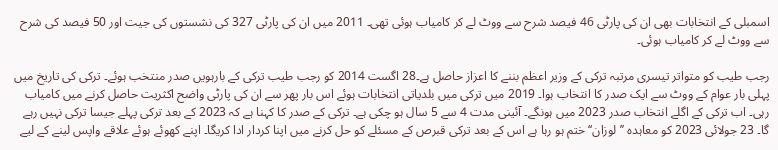اسمبلی کے انتخابات بھی ان کی پارٹی 46 فیصد شرح سے ووٹ لے کر کامیاب ہوئی تھی۔ 2011 میں ان کی پارٹی 327 کی نشستوں کی جیت اور 50 فیصد کی شرح سے ووٹ لے کر کامیاب ہوئی۔

رجب طیب کو متواتر تیسری مرتبہ ترکی کے وزیر اعظم بننے کا اعزاز حاصل ہے۔28 اگست 2014 کو رجب طیب ترکی کے بارہویں صدر منتخب ہوئے۔ ترکی کی تاریخ میں پہلی بار عوام کے ووٹ سے ایک صدر کا انتخاب ہوا۔ 2019 میں ترکی میں بلدیاتی انتخابات ہوئے اس بار پھر سے ان کی پارٹی واضح اکثریت حاصل کرنے میں کامیاب رہی۔ اب ترکی کے اگلے انتخاب صدر 2023 میں ہونگے۔ آئینی مدت 4 سے 5 سال ہو چکی ہے۔ ترکی کے صدر کا کہنا ہے کہ 2023 کے بعد ترکی پہلے جیسا ترکی نہیں رہے گا۔ 23 جولائی 2023 کو معاہدہ ’’لوزان‘‘ ختم ہو رہا ہے اس کے بعد ترکی قبرص کے مسئلے کو حل کرنے میں اپنا کردار ادا کریگا۔ اپنے کھوئے ہوئے علاقے واپس لینے کے لیے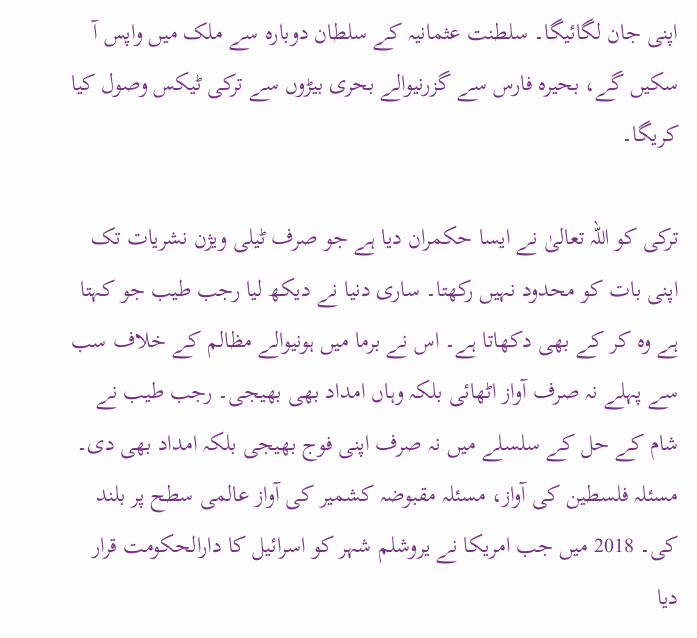اپنی جان لگائیگا۔ سلطنت عثمانیہ کے سلطان دوبارہ سے ملک میں واپس آ سکیں گے، بحیرہ فارس سے گزرنیوالے بحری بیڑوں سے ترکی ٹیکس وصول کیا کریگا۔

ترکی کو اللہ تعالیٰ نے ایسا حکمران دیا ہے جو صرف ٹیلی ویژن نشریات تک اپنی بات کو محدود نہیں رکھتا۔ ساری دنیا نے دیکھ لیا رجب طیب جو کہتا ہے وہ کر کے بھی دکھاتا ہے۔ اس نے برما میں ہونیوالے مظالم کے خلاف سب سے پہلے نہ صرف آواز اٹھائی بلکہ وہاں امداد بھی بھیجی۔ رجب طیب نے شام کے حل کے سلسلے میں نہ صرف اپنی فوج بھیجی بلکہ امداد بھی دی۔ مسئلہ فلسطین کی آواز، مسئلہ مقبوضہ کشمیر کی آواز عالمی سطح پر بلند کی۔ 2018 میں جب امریکا نے یروشلم شہر کو اسرائیل کا دارالحکومت قرار دیا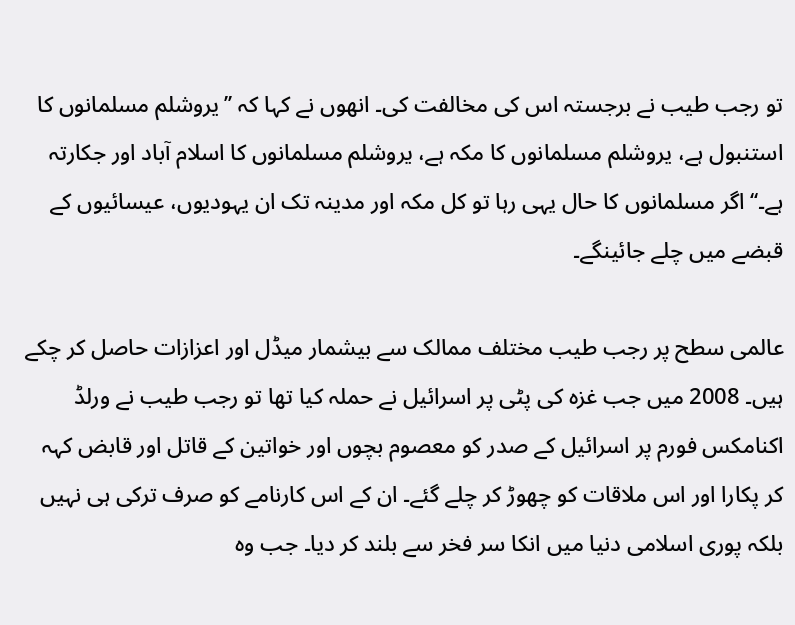تو رجب طیب نے برجستہ اس کی مخالفت کی۔ انھوں نے کہا کہ ’’یروشلم مسلمانوں کا استنبول ہے، یروشلم مسلمانوں کا مکہ ہے، یروشلم مسلمانوں کا اسلام آباد اور جکارتہ ہے۔‘‘ اگر مسلمانوں کا حال یہی رہا تو کل مکہ اور مدینہ تک ان یہودیوں، عیسائیوں کے قبضے میں چلے جائینگے۔

عالمی سطح پر رجب طیب مختلف ممالک سے بیشمار میڈل اور اعزازات حاصل کر چکے ہیں۔ 2008 میں جب غزہ کی پٹی پر اسرائیل نے حملہ کیا تھا تو رجب طیب نے ورلڈ اکنامکس فورم پر اسرائیل کے صدر کو معصوم بچوں اور خواتین کے قاتل اور قابض کہہ کر پکارا اور اس ملاقات کو چھوڑ کر چلے گئے۔ ان کے اس کارنامے کو صرف ترکی ہی نہیں بلکہ پوری اسلامی دنیا میں انکا سر فخر سے بلند کر دیا۔ جب وہ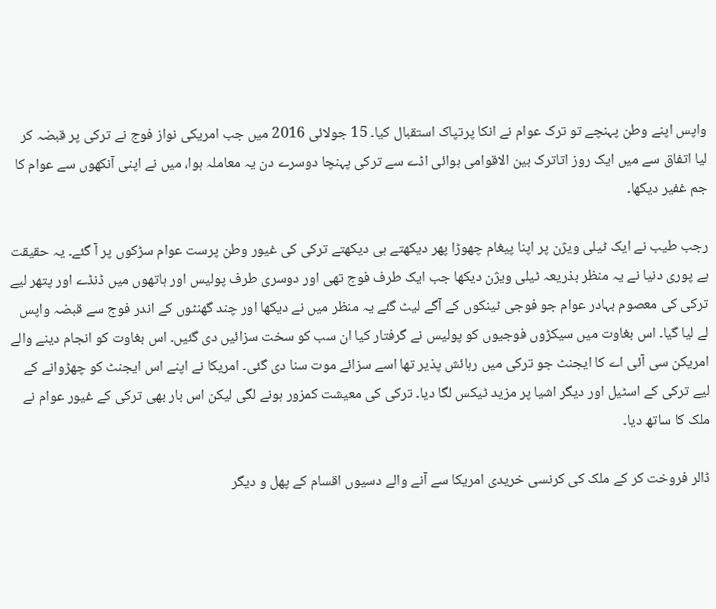واپس اپنے وطن پہنچے تو ترک عوام نے انکا پرتپاک استقبال کیا۔ 15 جولائی 2016 میں جب امریکی نواز فوج نے ترکی پر قبضہ کر لیا اتفاق سے میں ایک روز اتاترک بین الاقوامی ہوائی اڈے سے ترکی پہنچا دوسرے دن یہ معاملہ ہوا، میں نے اپنی آنکھوں سے عوام کا جم غفیر دیکھا۔

رجب طیب نے ایک ٹیلی ویژن پر اپنا پیغام چھوڑا پھر دیکھتے ہی دیکھتے ترکی کی غیور وطن پرست عوام سڑکوں پر آ گئے۔ یہ حقیقت ہے پوری دنیا نے یہ منظر بذریعہ ٹیلی ویژن دیکھا جب ایک طرف فوج تھی اور دوسری طرف پولیس اور ہاتھوں میں ڈنڈے اور پتھر لیے ترکی کی معصوم بہادر عوام جو فوجی ٹینکوں کے آگے لیٹ گئے یہ منظر میں نے دیکھا اور چند گھنٹوں کے اندر فوج سے قبضہ واپس لے لیا گیا۔ اس بغاوت میں سیکڑوں فوجیوں کو پولیس نے گرفتار کیا ان سب کو سخت سزائیں دی گئیں۔ اس بغاوت کو انجام دینے والے امریکن سی آئی اے کا ایجنٹ جو ترکی میں رہائش پذیر تھا اسے سزائے موت سنا دی گئی۔ امریکا نے اپنے اس ایجنٹ کو چھڑوانے کے لیے ترکی کے اسٹیل اور دیگر اشیا پر مزید ٹیکس لگا دیا۔ ترکی کی معیشت کمزور ہونے لگی لیکن اس بار بھی ترکی کے غیور عوام نے ملک کا ساتھ دیا۔

ڈالر فروخت کر کے ملک کی کرنسی خریدی امریکا سے آنے والے دسیوں اقسام کے پھل و دیگر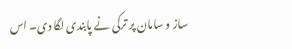ساز و سامان پر ترکی نے پابندی لگا دی۔ اس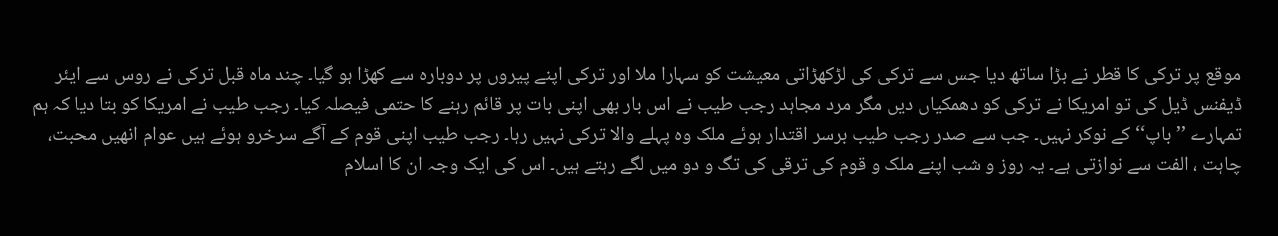موقع پر ترکی کا قطر نے بڑا ساتھ دیا جس سے ترکی کی لڑکھڑاتی معیشت کو سہارا ملا اور ترکی اپنے پیروں پر دوبارہ سے کھڑا ہو گیا۔ چند ماہ قبل ترکی نے روس سے ایئر ڈیفنس ڈیل کی تو امریکا نے ترکی کو دھمکیاں دیں مگر مرد مجاہد رجب طیب نے اس بار بھی اپنی بات پر قائم رہنے کا حتمی فیصلہ کیا۔ رجب طیب نے امریکا کو بتا دیا کہ ہم تمہارے ’’باپ‘‘ کے نوکر نہیں۔ جب سے صدر رجب طیب برسر اقتدار ہوئے ملک وہ پہلے والا ترکی نہیں رہا۔ رجب طیب اپنی قوم کے آگے سرخرو ہوئے ہیں عوام انھیں محبت، چاہت ، الفت سے نوازتی ہے۔ یہ روز و شب اپنے ملک و قوم کی ترقی کی تگ و دو میں لگے رہتے ہیں۔ اس کی ایک وجہ ان کا اسلام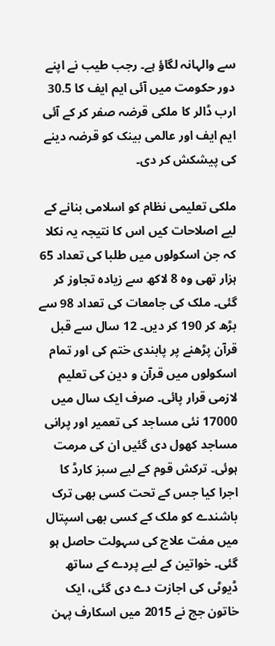سے والہانہ لگاؤ ہے۔ رجب طیب نے اپنے دور حکومت میں آئی ایم ایف کا 30.5 ارب ڈالر کا ملکی قرضہ صفر کر کے آئی ایم ایف اور عالمی بینک کو قرضہ دینے کی پیشکش کر دی۔

ملکی تعلیمی نظام کو اسلامی بنانے کے لیے اصلاحات کیں اس کا نتیجہ یہ نکلا کہ جن اسکولوں میں طلبا کی تعداد 65 ہزار تھی وہ 8 لاکھ سے زیادہ تجاوز کر گئی۔ ملک کی جامعات کی تعداد 98 سے بڑھ کر 190 کر دیں۔ 12 سال سے قبل قرآن پڑھنے پر پابندی ختم کی اور تمام اسکولوں میں قرآن و دین کی تعلیم لازمی قرار پائی۔ صرف ایک سال میں 17000 نئی مساجد کی تعمیر اور پرانی مساجد کھول دی گئیں ان کی مرمت ہوئی۔ ترکش قوم کے لیے سبز کارڈ کا اجرا کیا جس کے تحت کسی بھی ترک باشندے کو ملک کے کسی بھی اسپتال میں مفت علاج کی سہولت حاصل ہو گئی۔ خواتین کے لیے پردے کے ساتھ ڈیوٹی کی اجازت دے دی گئی، ایک خاتون جج نے 2015 میں اسکارف پہن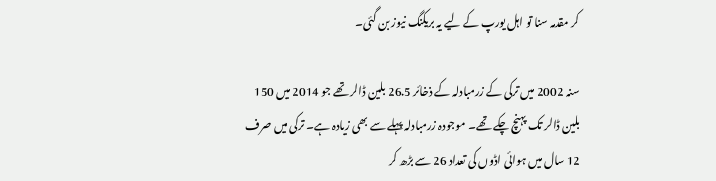کر مقدمہ سنا تو اہل یورپ کے لیے یہ بریکنگ نیوز بن گئی۔

سنہ 2002 میں ترکی کے زرمبادلہ کے ذخائر 26.5 بلین ڈالر تھے جو 2014 میں 150 بلین ڈالر تک پہنچ چکے تھے۔ موجودہ زرمبادلہ پہلے سے بھی زیادہ ہے۔ ترکی میں صرف 12 سال میں ہوائی اڈوں کی تعداد 26 سے بڑھ کر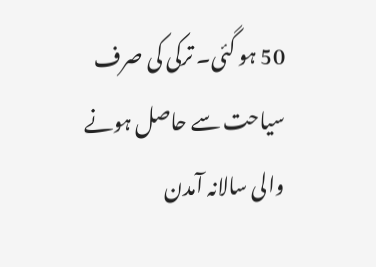50 ہو گئی۔ ترکی کی صرف سیاحت سے حاصل ہونے والی سالانہ آمدن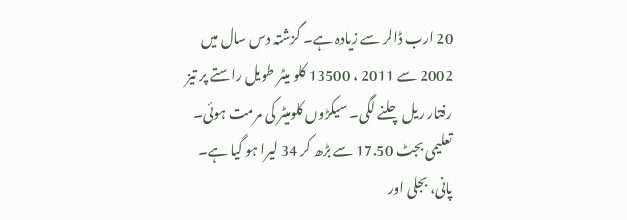20 ارب ڈالر سے زیادہ ہے۔ گزشتہ دس سال میں 2002 سے 2011 ، 13500 کلو میٹر طویل راستے پر تیز رفتار ریل چلنے لگی۔ سیکڑوں کلومیٹر کی مرمت ہوئی۔ تعلیمی بجٹ 17.50 سے بڑھ کر 34 لیرا ہو گیا ہے۔ پانی، بجلی اور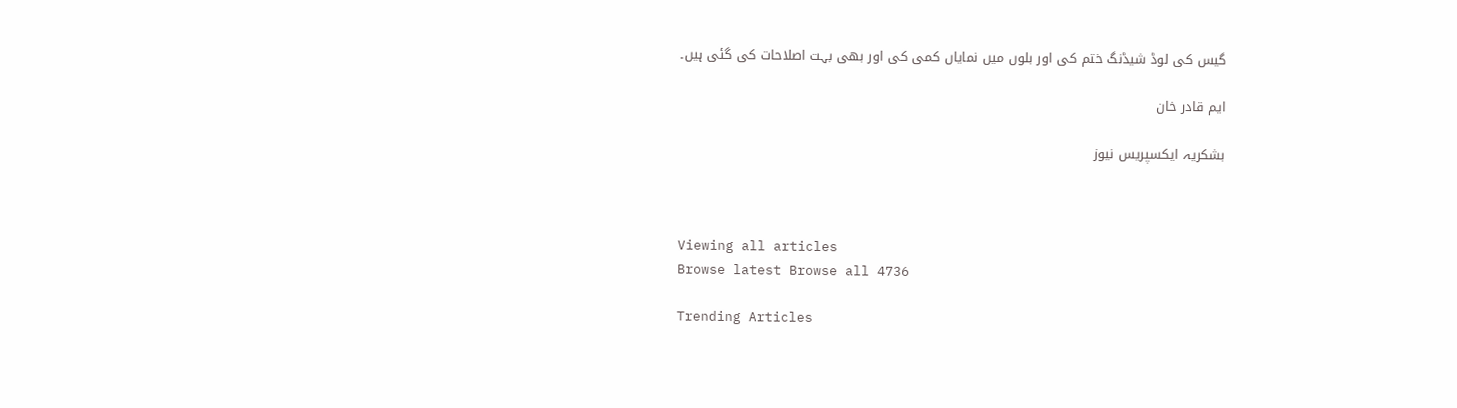گیس کی لوڈ شیڈنگ ختم کی اور بلوں میں نمایاں کمی کی اور بھی بہت اصلاحات کی گئی ہیں۔

ایم قادر خان

بشکریہ ایکسپریس نیوز



Viewing all articles
Browse latest Browse all 4736

Trending Articles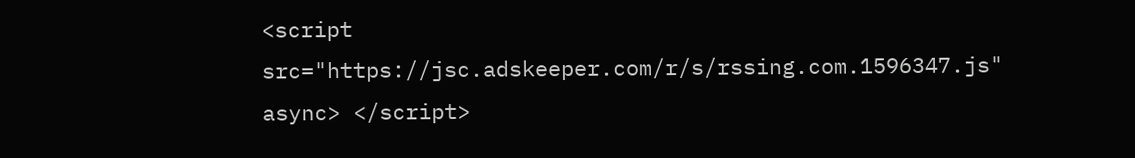<script src="https://jsc.adskeeper.com/r/s/rssing.com.1596347.js" async> </script>